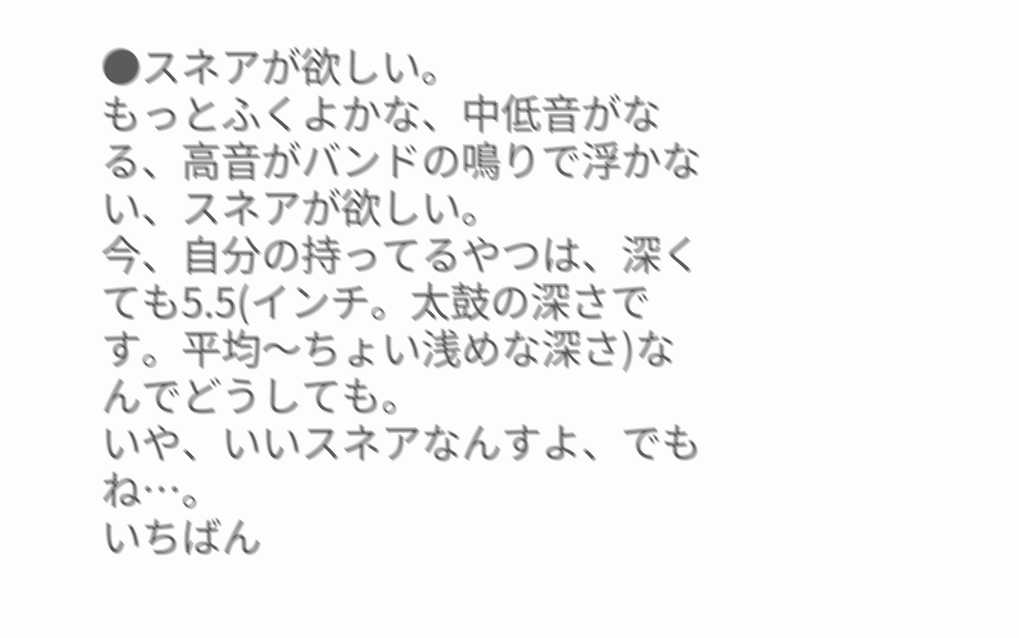●スネアが欲しい。
もっとふくよかな、中低音がなる、高音がバンドの鳴りで浮かない、スネアが欲しい。
今、自分の持ってるやつは、深くても5.5(インチ。太鼓の深さです。平均〜ちょい浅めな深さ)なんでどうしても。
いや、いいスネアなんすよ、でもね…。
いちばん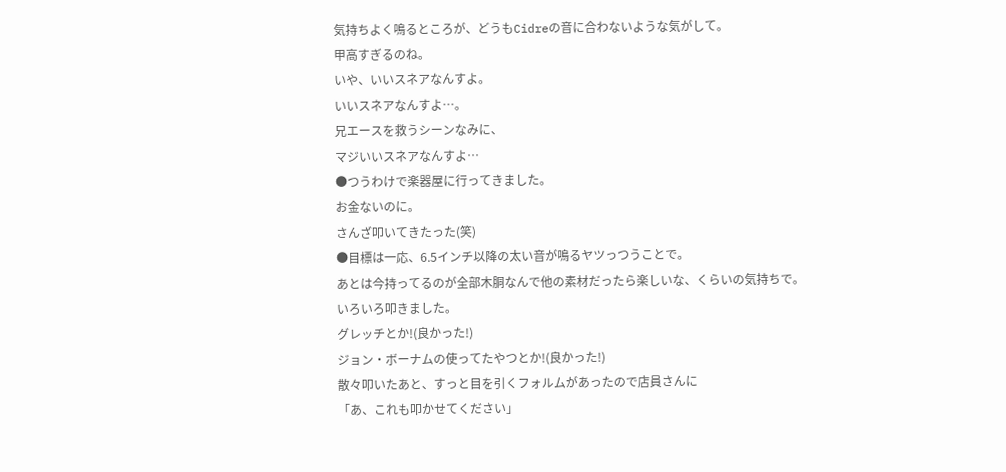気持ちよく鳴るところが、どうもCidreの音に合わないような気がして。
甲高すぎるのね。
いや、いいスネアなんすよ。
いいスネアなんすよ…。
兄エースを救うシーンなみに、
マジいいスネアなんすよ…
●つうわけで楽器屋に行ってきました。
お金ないのに。
さんざ叩いてきたった(笑)
●目標は一応、6.5インチ以降の太い音が鳴るヤツっつうことで。
あとは今持ってるのが全部木胴なんで他の素材だったら楽しいな、くらいの気持ちで。
いろいろ叩きました。
グレッチとか!(良かった!)
ジョン・ボーナムの使ってたやつとか!(良かった!)
散々叩いたあと、すっと目を引くフォルムがあったので店員さんに
「あ、これも叩かせてください」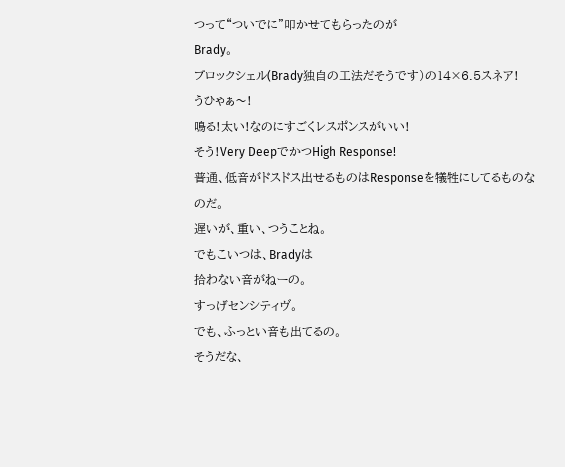つって“ついでに”叩かせてもらったのが
Brady。
ブロックシェル(Brady独自の工法だそうです)の14×6.5スネア!
うひゃぁ〜!
鳴る!太い!なのにすごくレスポンスがいい!
そう!Very DeepでかつHigh Response!
普通、低音がドスドス出せるものはResponseを犠牲にしてるものなのだ。
遅いが、重い、つうことね。
でもこいつは、Bradyは
拾わない音がねーの。
すっげセンシティヴ。
でも、ふっとい音も出てるの。
そうだな、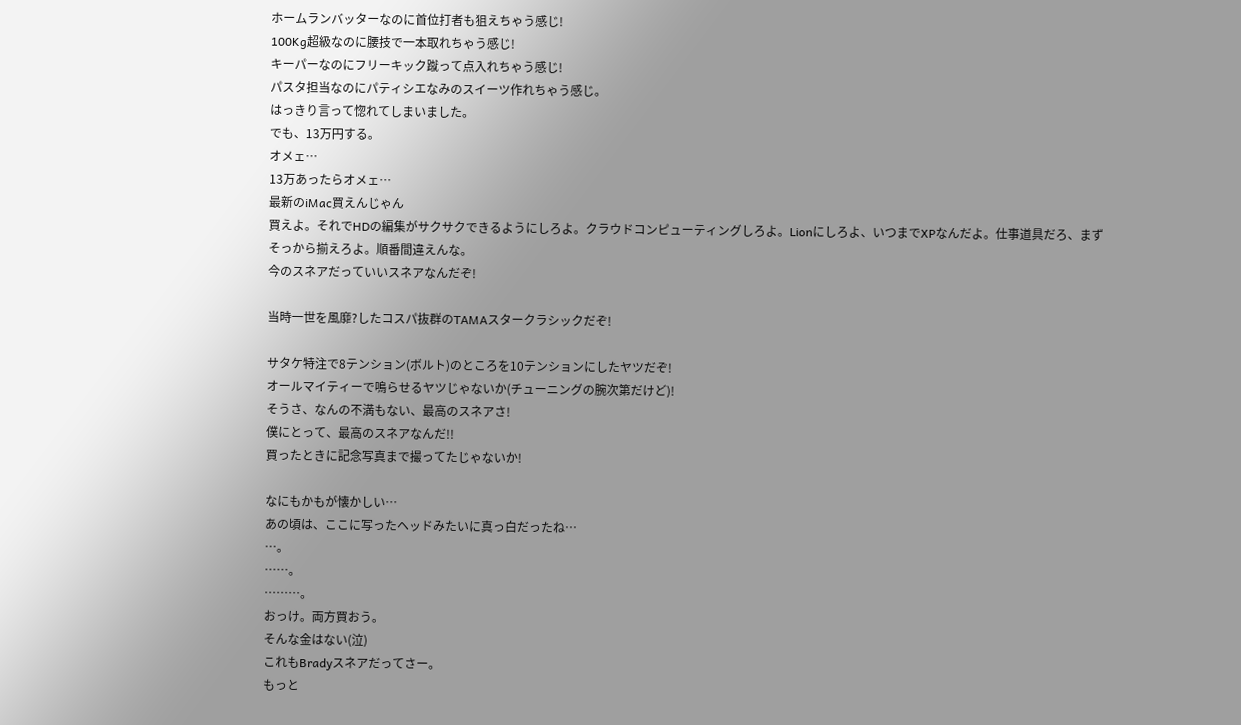ホームランバッターなのに首位打者も狙えちゃう感じ!
100Kg超級なのに腰技で一本取れちゃう感じ!
キーパーなのにフリーキック蹴って点入れちゃう感じ!
パスタ担当なのにパティシエなみのスイーツ作れちゃう感じ。
はっきり言って惚れてしまいました。
でも、13万円する。
オメェ…
13万あったらオメェ…
最新のiMac買えんじゃん
買えよ。それでHDの編集がサクサクできるようにしろよ。クラウドコンピューティングしろよ。Lionにしろよ、いつまでXPなんだよ。仕事道具だろ、まずそっから揃えろよ。順番間違えんな。
今のスネアだっていいスネアなんだぞ!

当時一世を風靡?したコスパ抜群のTAMAスタークラシックだぞ!

サタケ特注で8テンション(ボルト)のところを10テンションにしたヤツだぞ!
オールマイティーで鳴らせるヤツじゃないか(チューニングの腕次第だけど)!
そうさ、なんの不満もない、最高のスネアさ!
僕にとって、最高のスネアなんだ!!
買ったときに記念写真まで撮ってたじゃないか!

なにもかもが懐かしい…
あの頃は、ここに写ったヘッドみたいに真っ白だったね…
…。
……。
………。
おっけ。両方買おう。
そんな金はない(泣)
これもBradyスネアだってさー。
もっと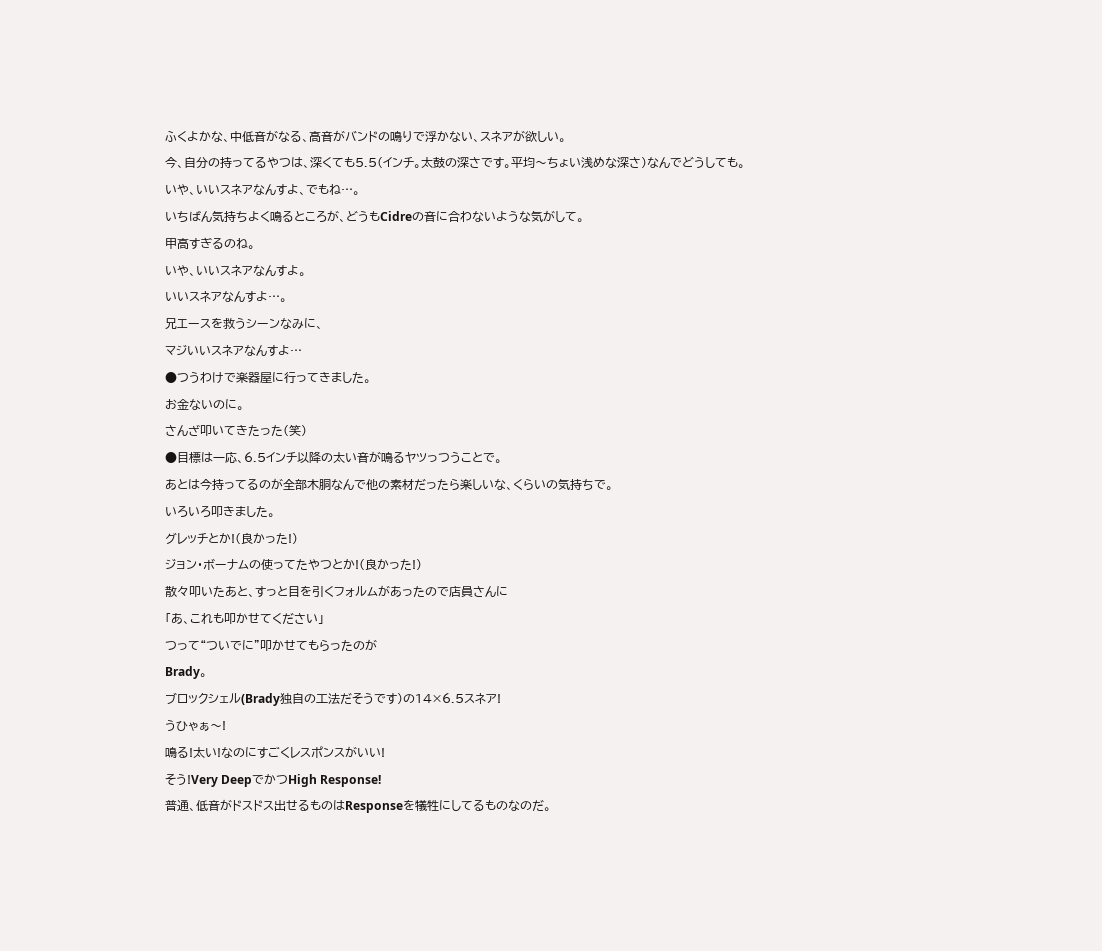ふくよかな、中低音がなる、高音がバンドの鳴りで浮かない、スネアが欲しい。
今、自分の持ってるやつは、深くても5.5(インチ。太鼓の深さです。平均〜ちょい浅めな深さ)なんでどうしても。
いや、いいスネアなんすよ、でもね…。
いちばん気持ちよく鳴るところが、どうもCidreの音に合わないような気がして。
甲高すぎるのね。
いや、いいスネアなんすよ。
いいスネアなんすよ…。
兄エースを救うシーンなみに、
マジいいスネアなんすよ…
●つうわけで楽器屋に行ってきました。
お金ないのに。
さんざ叩いてきたった(笑)
●目標は一応、6.5インチ以降の太い音が鳴るヤツっつうことで。
あとは今持ってるのが全部木胴なんで他の素材だったら楽しいな、くらいの気持ちで。
いろいろ叩きました。
グレッチとか!(良かった!)
ジョン・ボーナムの使ってたやつとか!(良かった!)
散々叩いたあと、すっと目を引くフォルムがあったので店員さんに
「あ、これも叩かせてください」
つって“ついでに”叩かせてもらったのが
Brady。
ブロックシェル(Brady独自の工法だそうです)の14×6.5スネア!
うひゃぁ〜!
鳴る!太い!なのにすごくレスポンスがいい!
そう!Very DeepでかつHigh Response!
普通、低音がドスドス出せるものはResponseを犠牲にしてるものなのだ。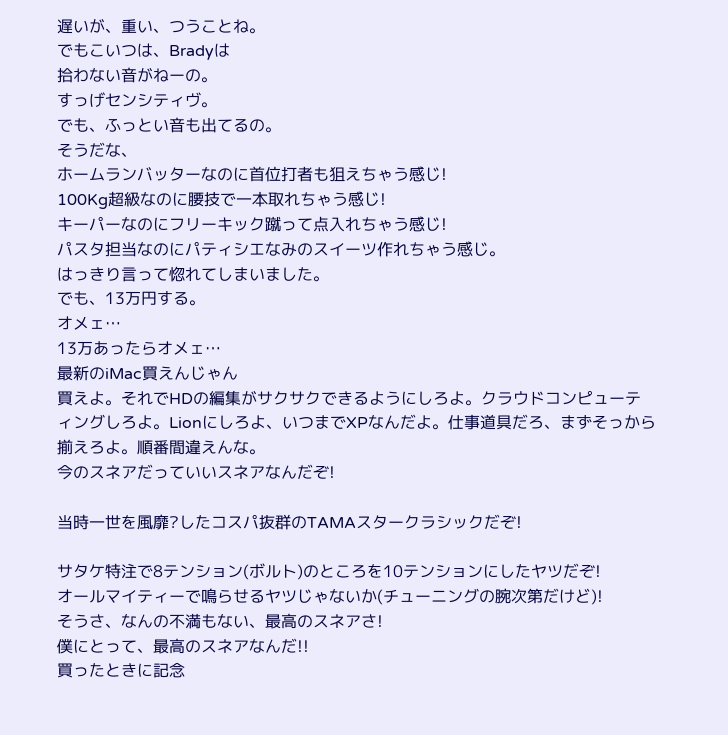遅いが、重い、つうことね。
でもこいつは、Bradyは
拾わない音がねーの。
すっげセンシティヴ。
でも、ふっとい音も出てるの。
そうだな、
ホームランバッターなのに首位打者も狙えちゃう感じ!
100Kg超級なのに腰技で一本取れちゃう感じ!
キーパーなのにフリーキック蹴って点入れちゃう感じ!
パスタ担当なのにパティシエなみのスイーツ作れちゃう感じ。
はっきり言って惚れてしまいました。
でも、13万円する。
オメェ…
13万あったらオメェ…
最新のiMac買えんじゃん
買えよ。それでHDの編集がサクサクできるようにしろよ。クラウドコンピューティングしろよ。Lionにしろよ、いつまでXPなんだよ。仕事道具だろ、まずそっから揃えろよ。順番間違えんな。
今のスネアだっていいスネアなんだぞ!

当時一世を風靡?したコスパ抜群のTAMAスタークラシックだぞ!

サタケ特注で8テンション(ボルト)のところを10テンションにしたヤツだぞ!
オールマイティーで鳴らせるヤツじゃないか(チューニングの腕次第だけど)!
そうさ、なんの不満もない、最高のスネアさ!
僕にとって、最高のスネアなんだ!!
買ったときに記念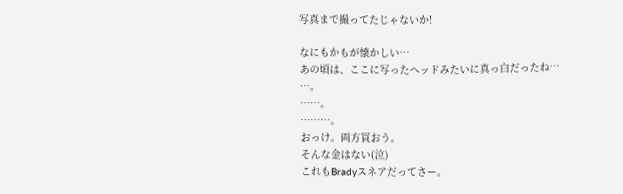写真まで撮ってたじゃないか!

なにもかもが懐かしい…
あの頃は、ここに写ったヘッドみたいに真っ白だったね…
…。
……。
………。
おっけ。両方買おう。
そんな金はない(泣)
これもBradyスネアだってさー。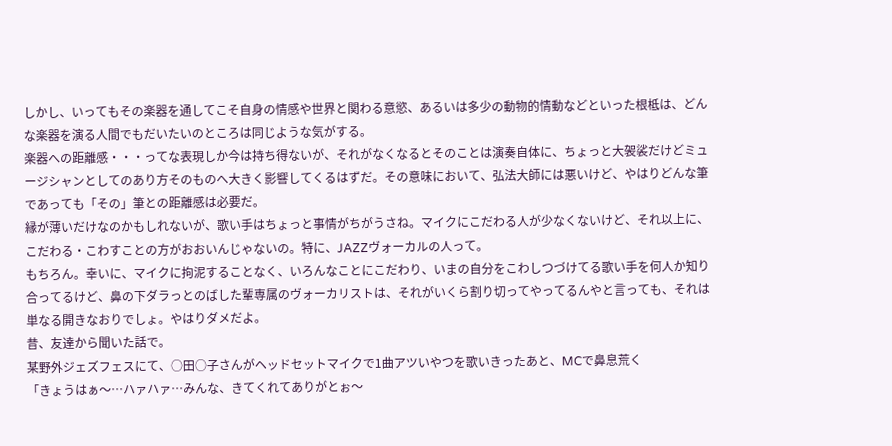しかし、いってもその楽器を通してこそ自身の情感や世界と関わる意慾、あるいは多少の動物的情動などといった根柢は、どんな楽器を演る人間でもだいたいのところは同じような気がする。
楽器への距離感・・・ってな表現しか今は持ち得ないが、それがなくなるとそのことは演奏自体に、ちょっと大袈裟だけどミュージシャンとしてのあり方そのものへ大きく影響してくるはずだ。その意味において、弘法大師には悪いけど、やはりどんな筆であっても「その」筆との距離感は必要だ。
縁が薄いだけなのかもしれないが、歌い手はちょっと事情がちがうさね。マイクにこだわる人が少なくないけど、それ以上に、こだわる・こわすことの方がおおいんじゃないの。特に、JAZZヴォーカルの人って。
もちろん。幸いに、マイクに拘泥することなく、いろんなことにこだわり、いまの自分をこわしつづけてる歌い手を何人か知り合ってるけど、鼻の下ダラっとのばした輩専属のヴォーカリストは、それがいくら割り切ってやってるんやと言っても、それは単なる開きなおりでしょ。やはりダメだよ。
昔、友達から聞いた話で。
某野外ジェズフェスにて、○田○子さんがヘッドセットマイクで1曲アツいやつを歌いきったあと、MCで鼻息荒く
「きょうはぁ〜…ハァハァ…みんな、きてくれてありがとぉ〜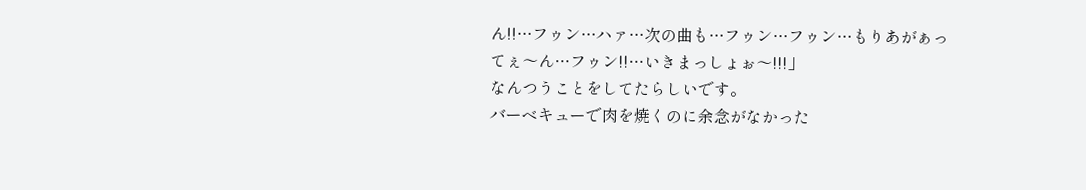ん!!…フゥン…ハァ…次の曲も…フゥン…フゥン…もりあがぁってぇ〜ん…フゥン!!…いきまっしょぉ〜!!!」
なんつうことをしてたらしいです。
バーベキューで肉を焼くのに余念がなかった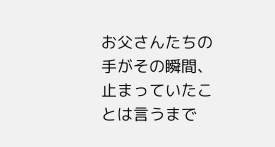お父さんたちの手がその瞬間、止まっていたことは言うまで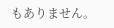もありません。